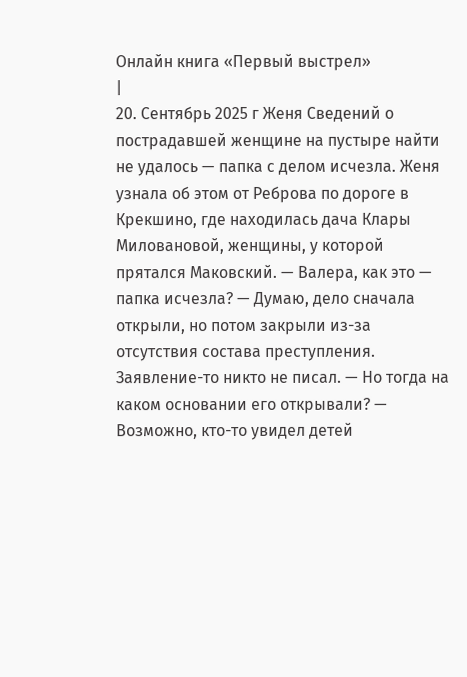Онлайн книга «Первый выстрел»
|
20. Сентябрь 2025 г Женя Сведений о пострадавшей женщине на пустыре найти не удалось — папка с делом исчезла. Женя узнала об этом от Реброва по дороге в Крекшино, где находилась дача Клары Миловановой, женщины, у которой прятался Маковский. — Валера, как это — папка исчезла? — Думаю, дело сначала открыли, но потом закрыли из-за отсутствия состава преступления. Заявление-то никто не писал. — Но тогда на каком основании его открывали? — Возможно, кто-то увидел детей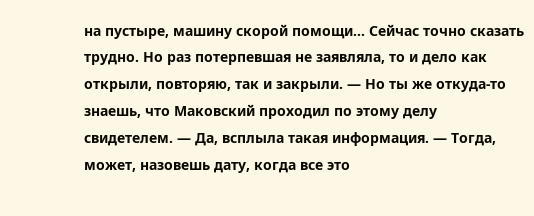на пустыре, машину скорой помощи… Сейчас точно сказать трудно. Но раз потерпевшая не заявляла, то и дело как открыли, повторяю, так и закрыли. — Но ты же откуда-то знаешь, что Маковский проходил по этому делу свидетелем. — Да, всплыла такая информация. — Тогда, может, назовешь дату, когда все это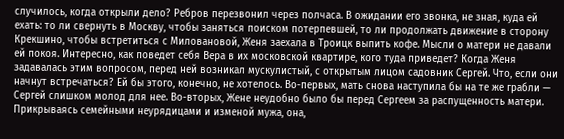случилось, когда открыли дело? Ребров перезвонил через полчаса. В ожидании его звонка, не зная, куда ей ехать: то ли свернуть в Москву, чтобы заняться поиском потерпевшей, то ли продолжать движение в сторону Крекшино, чтобы встретиться с Миловановой, Женя заехала в Троицк выпить кофе. Мысли о матери не давали ей покоя. Интересно, как поведет себя Вера в их московской квартире, кого туда приведет? Когда Женя задавалась этим вопросом, перед ней возникал мускулистый, с открытым лицом садовник Сергей. Что, если они начнут встречаться? Ей бы этого, конечно, не хотелось. Во-первых, мать снова наступила бы на те же грабли — Сергей слишком молод для нее. Во-вторых, Жене неудобно было бы перед Сергеем за распущенность матери. Прикрываясь семейными неурядицами и изменой мужа, она,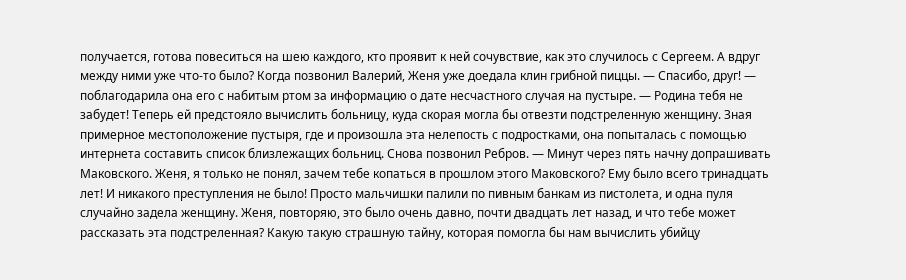получается, готова повеситься на шею каждого, кто проявит к ней сочувствие, как это случилось с Сергеем. А вдруг между ними уже что-то было? Когда позвонил Валерий, Женя уже доедала клин грибной пиццы. — Спасибо, друг! — поблагодарила она его с набитым ртом за информацию о дате несчастного случая на пустыре. — Родина тебя не забудет! Теперь ей предстояло вычислить больницу, куда скорая могла бы отвезти подстреленную женщину. Зная примерное местоположение пустыря, где и произошла эта нелепость с подростками, она попыталась с помощью интернета составить список близлежащих больниц. Снова позвонил Ребров. — Минут через пять начну допрашивать Маковского. Женя, я только не понял, зачем тебе копаться в прошлом этого Маковского? Ему было всего тринадцать лет! И никакого преступления не было! Просто мальчишки палили по пивным банкам из пистолета, и одна пуля случайно задела женщину. Женя, повторяю, это было очень давно, почти двадцать лет назад, и что тебе может рассказать эта подстреленная? Какую такую страшную тайну, которая помогла бы нам вычислить убийцу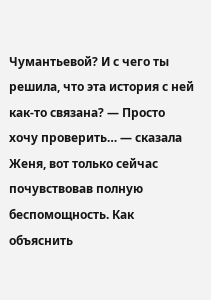Чумантьевой? И с чего ты решила, что эта история с ней как-то связана? — Просто хочу проверить… — сказала Женя, вот только сейчас почувствовав полную беспомощность. Как объяснить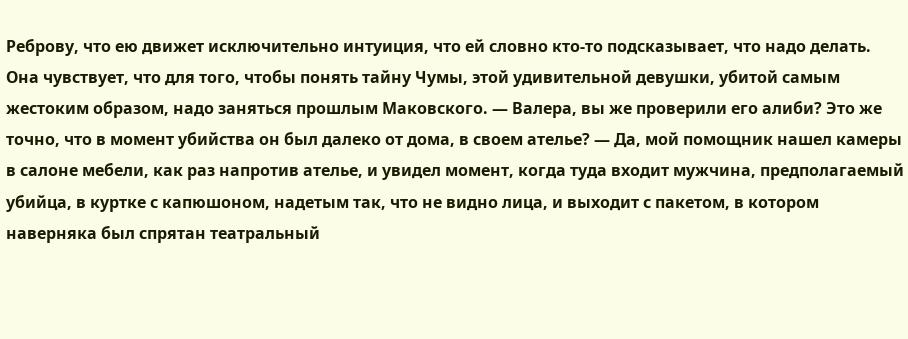Реброву, что ею движет исключительно интуиция, что ей словно кто-то подсказывает, что надо делать. Она чувствует, что для того, чтобы понять тайну Чумы, этой удивительной девушки, убитой самым жестоким образом, надо заняться прошлым Маковского. — Валера, вы же проверили его алиби? Это же точно, что в момент убийства он был далеко от дома, в своем ателье? — Да, мой помощник нашел камеры в салоне мебели, как раз напротив ателье, и увидел момент, когда туда входит мужчина, предполагаемый убийца, в куртке с капюшоном, надетым так, что не видно лица, и выходит с пакетом, в котором наверняка был спрятан театральный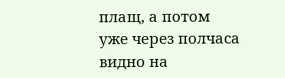плащ, а потом уже через полчаса видно на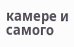камере и самого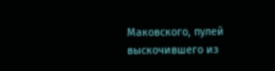Маковского, пулей выскочившего из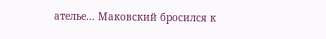ателье… Маковский бросился к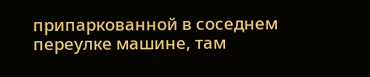припаркованной в соседнем переулке машине, там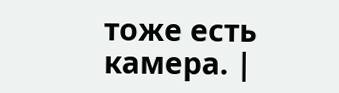тоже есть камера. |